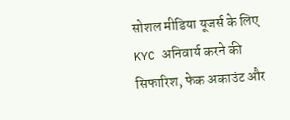सोशल मीडिया यूजर्स के लिए KYC अनिवार्य करने की सिफारिश, फेक अकाउंट और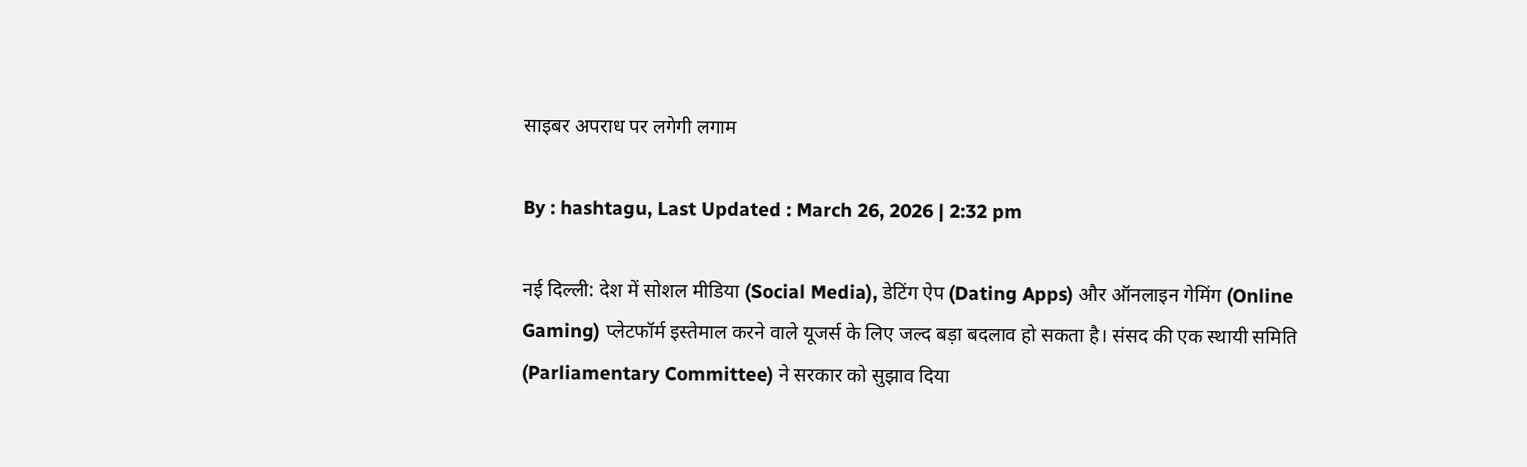साइबर अपराध पर लगेगी लगाम

By : hashtagu, Last Updated : March 26, 2026 | 2:32 pm

नई दिल्ली: देश में सोशल मीडिया (Social Media), डेटिंग ऐप (Dating Apps) और ऑनलाइन गेमिंग (Online Gaming) प्लेटफॉर्म इस्तेमाल करने वाले यूजर्स के लिए जल्द बड़ा बदलाव हो सकता है। संसद की एक स्थायी समिति (Parliamentary Committee) ने सरकार को सुझाव दिया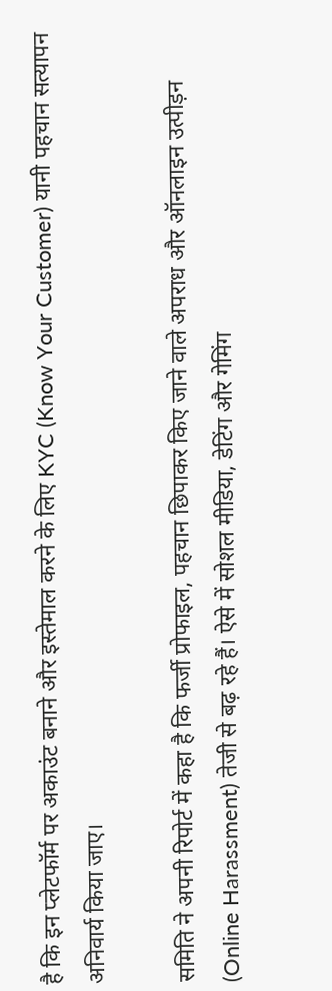है कि इन प्लेटफॉर्म पर अकाउंट बनाने और इस्तेमाल करने के लिए KYC (Know Your Customer) यानी पहचान सत्यापन अनिवार्य किया जाए।

समिति ने अपनी रिपोर्ट में कहा है कि फर्जी प्रोफाइल, पहचान छिपाकर किए जाने वाले अपराध और ऑनलाइन उत्पीड़न (Online Harassment) तेजी से बढ़ रहे हैं। ऐसे में सोशल मीडिया, डेटिंग और गेमिंग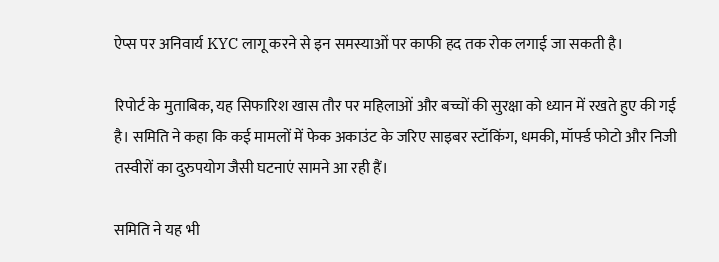ऐप्स पर अनिवार्य KYC लागू करने से इन समस्याओं पर काफी हद तक रोक लगाई जा सकती है।

रिपोर्ट के मुताबिक, यह सिफारिश खास तौर पर महिलाओं और बच्चों की सुरक्षा को ध्यान में रखते हुए की गई है। समिति ने कहा कि कई मामलों में फेक अकाउंट के जरिए साइबर स्टॉकिंग, धमकी, मॉर्फ्ड फोटो और निजी तस्वीरों का दुरुपयोग जैसी घटनाएं सामने आ रही हैं।

समिति ने यह भी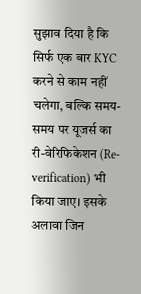सुझाव दिया है कि सिर्फ एक बार KYC करने से काम नहीं चलेगा, बल्कि समय-समय पर यूजर्स का री-वेरिफिकेशन (Re-verification) भी किया जाए। इसके अलावा जिन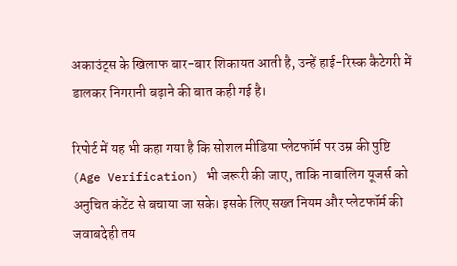अकाउंट्स के खिलाफ बार-बार शिकायत आती है, उन्हें हाई-रिस्क कैटेगरी में डालकर निगरानी बढ़ाने की बात कही गई है।

रिपोर्ट में यह भी कहा गया है कि सोशल मीडिया प्लेटफॉर्म पर उम्र की पुष्टि (Age Verification) भी जरूरी की जाए, ताकि नाबालिग यूजर्स को अनुचित कंटेंट से बचाया जा सके। इसके लिए सख्त नियम और प्लेटफॉर्म की जवाबदेही तय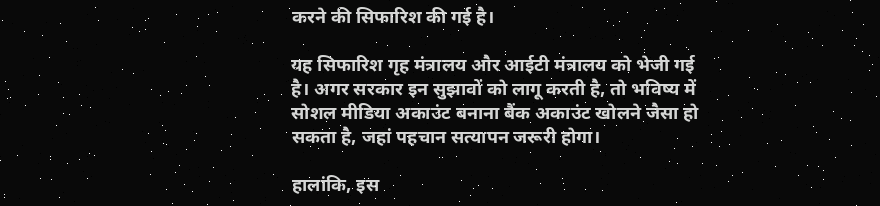करने की सिफारिश की गई है।

यह सिफारिश गृह मंत्रालय और आईटी मंत्रालय को भेजी गई है। अगर सरकार इन सुझावों को लागू करती है, तो भविष्य में सोशल मीडिया अकाउंट बनाना बैंक अकाउंट खोलने जैसा हो सकता है, जहां पहचान सत्यापन जरूरी होगा।

हालांकि, इस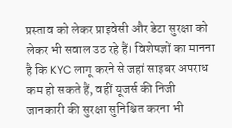प्रस्ताव को लेकर प्राइवेसी और डेटा सुरक्षा को लेकर भी सवाल उठ रहे हैं। विशेषज्ञों का मानना है कि KYC लागू करने से जहां साइबर अपराध कम हो सकते हैं, वहीं यूजर्स की निजी जानकारी की सुरक्षा सुनिश्चित करना भी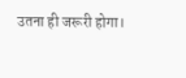उतना ही जरूरी होगा।